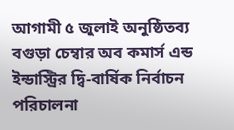আগামী ৫ জুলাই অনুষ্ঠিতব্য বগুড়া চেম্বার অব কমার্স এন্ড ইন্ডাস্ট্রির দ্বি-বার্ষিক নির্বাচন পরিচালনা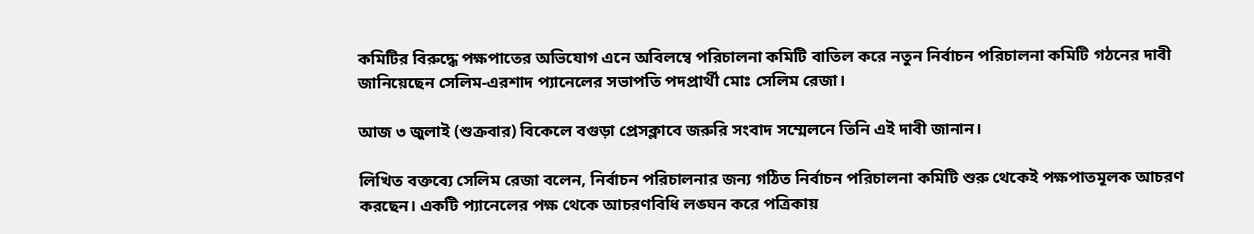কমিটির বিরুদ্ধে পক্ষপাতের অভিযোগ এনে অবিলম্বে পরিচালনা কমিটি বাতিল করে নতুন নির্বাচন পরিচালনা কমিটি গঠনের দাবী জানিয়েছেন সেলিম-এরশাদ প্যানেলের সভাপতি পদপ্রার্থী মোঃ সেলিম রেজা।

আজ ৩ জুলাই (শুক্রবার) বিকেলে বগুড়া প্রেসক্লাবে জরুরি সংবাদ সম্মেলনে তিনি এই দাবী জানান।

লিখিত বক্তব্যে সেলিম রেজা বলেন, নির্বাচন পরিচালনার জন্য গঠিত নির্বাচন পরিচালনা কমিটি শুরু থেকেই পক্ষপাতমূলক আচরণ করছেন। একটি প্যানেলের পক্ষ থেকে আচরণবিধি লঙ্ঘন করে পত্রিকায়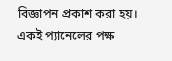বিজ্ঞাপন প্রকাশ করা হয়। একই প্যানেলের পক্ষ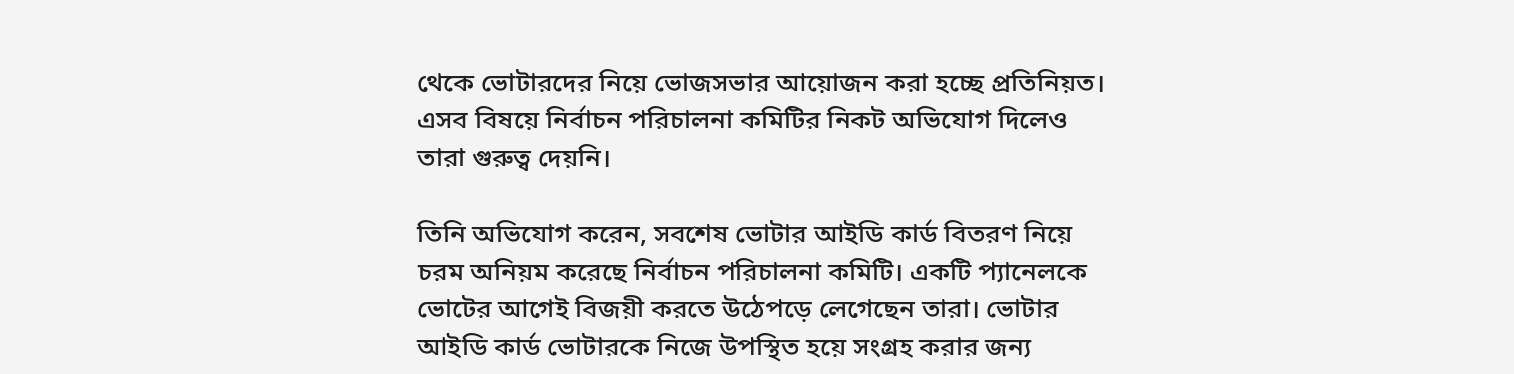থেকে ভোটারদের নিয়ে ভোজসভার আয়োজন করা হচ্ছে প্রতিনিয়ত। এসব বিষয়ে নির্বাচন পরিচালনা কমিটির নিকট অভিযোগ দিলেও তারা গুরুত্ব দেয়নি।

তিনি অভিযোগ করেন, সবশেষ ভোটার আইডি কার্ড বিতরণ নিয়ে চরম অনিয়ম করেছে নির্বাচন পরিচালনা কমিটি। একটি প্যানেলকে ভোটের আগেই বিজয়ী করতে উঠেপড়ে লেগেছেন তারা। ভোটার আইডি কার্ড ভোটারকে নিজে উপস্থিত হয়ে সংগ্রহ করার জন্য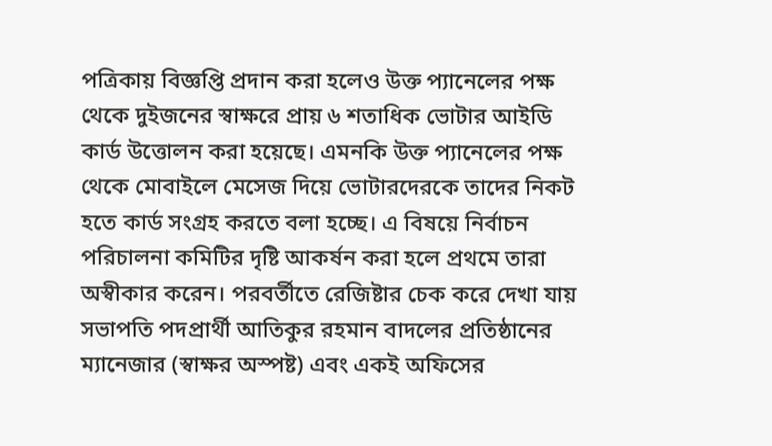পত্রিকায় বিজ্ঞপ্তি প্রদান করা হলেও উক্ত প্যানেলের পক্ষ থেকে দুইজনের স্বাক্ষরে প্রায় ৬ শতাধিক ভোটার আইডি কার্ড উত্তোলন করা হয়েছে। এমনকি উক্ত প্যানেলের পক্ষ থেকে মোবাইলে মেসেজ দিয়ে ভোটারদেরকে তাদের নিকট হতে কার্ড সংগ্রহ করতে বলা হচ্ছে। এ বিষয়ে নির্বাচন পরিচালনা কমিটির দৃষ্টি আকর্ষন করা হলে প্রথমে তারা অস্বীকার করেন। পরবর্তীতে রেজিষ্টার চেক করে দেখা যায় সভাপতি পদপ্রার্থী আতিকুর রহমান বাদলের প্রতিষ্ঠানের ম্যানেজার (স্বাক্ষর অস্পষ্ট) এবং একই অফিসের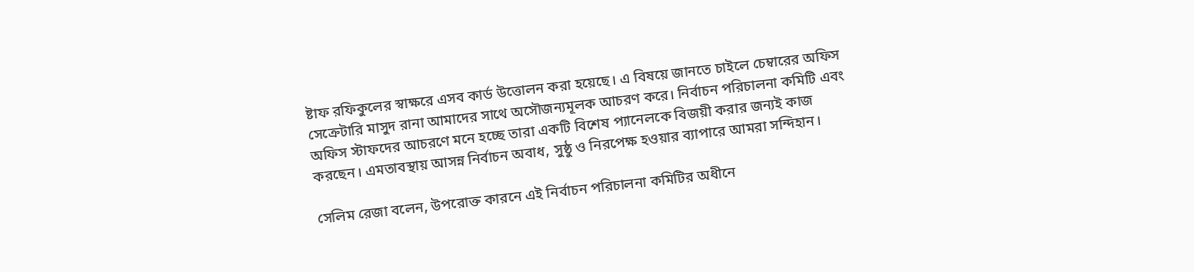ষ্টাফ রফিকুলের স্বাক্ষরে এসব কার্ড উত্তোলন করা হয়েছে। এ বিষয়ে জানতে চাইলে চেম্বারের অফিস সেক্রেটারি মাসুদ রানা আমাদের সাথে অসৌজন্যমূলক আচরণ করে। নির্বাচন পরিচালনা কমিটি এবং অফিস স্টাফদের আচরণে মনে হচ্ছে তারা একটি বিশেষ প্যানেলকে বিজয়ী করার জন্যই কাজ করছেন। এমতাবস্থায় আসন্ন নির্বাচন অবাধ, সুষ্ঠু ও নিরপেক্ষ হওয়ার ব্যাপারে আমরা সন্দিহান।

সেলিম রেজা বলেন, উপরোক্ত কারনে এই নির্বাচন পরিচালনা কমিটির অধীনে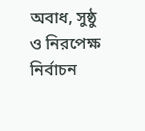অবাধ, সুষ্ঠু ও নিরপেক্ষ নির্বাচন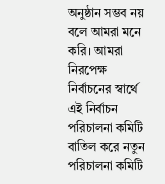অনুষ্ঠান সম্ভব নয় বলে আমরা মনে করি। আমরা নিরপেক্ষ নির্বাচনের স্বার্থে এই নির্বাচন পরিচালনা কমিটি বাতিল করে নতুন পরিচালনা কমিটি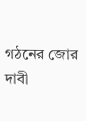গঠনের জোর দাবী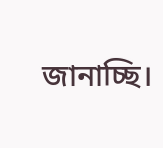জানাচ্ছি।